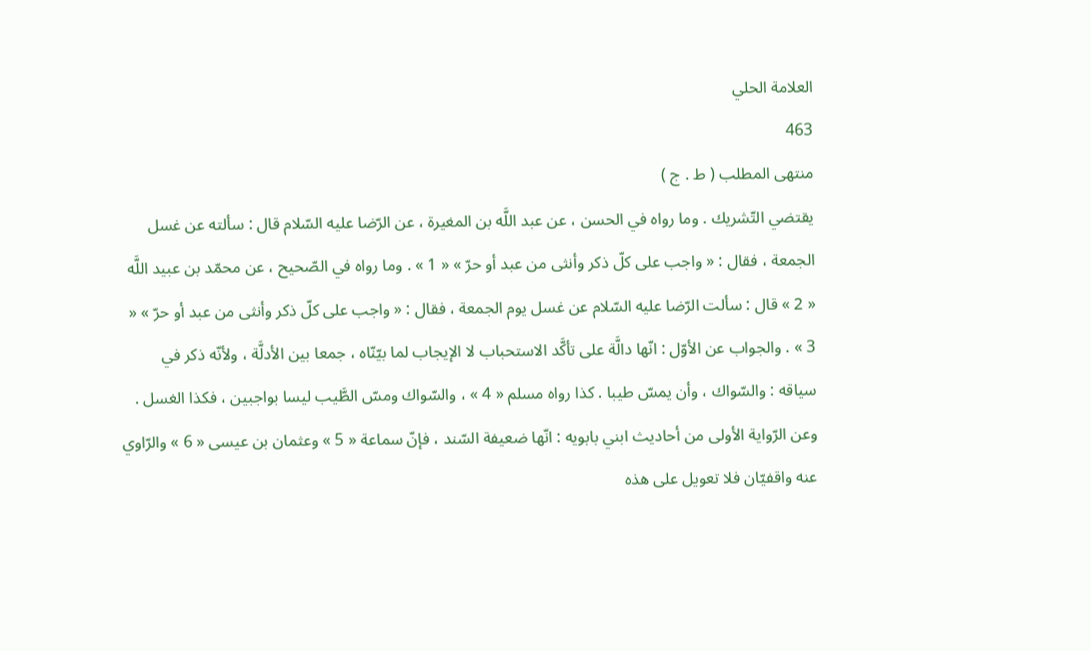العلامة الحلي
463
منتهى المطلب ( ط . ج )
يقتضي التّشريك . وما رواه في الحسن ، عن عبد اللَّه بن المغيرة ، عن الرّضا عليه السّلام قال : سألته عن غسل الجمعة ، فقال : « واجب على كلّ ذكر وأنثى من عبد أو حرّ » « 1 » . وما رواه في الصّحيح ، عن محمّد بن عبيد اللَّه « 2 » قال : سألت الرّضا عليه السّلام عن غسل يوم الجمعة ، فقال : « واجب على كلّ ذكر وأنثى من عبد أو حرّ » « 3 » . والجواب عن الأوّل : انّها دالَّة على تأكَّد الاستحباب لا الإيجاب لما بيّنّاه ، جمعا بين الأدلَّة ، ولأنّه ذكر في سياقه : والسّواك ، وأن يمسّ طيبا . كذا رواه مسلم « 4 » ، والسّواك ومسّ الطَّيب ليسا بواجبين ، فكذا الغسل . وعن الرّواية الأولى من أحاديث ابني بابويه : انّها ضعيفة السّند ، فإنّ سماعة « 5 » وعثمان بن عيسى « 6 » والرّاوي عنه واقفيّان فلا تعويل على هذه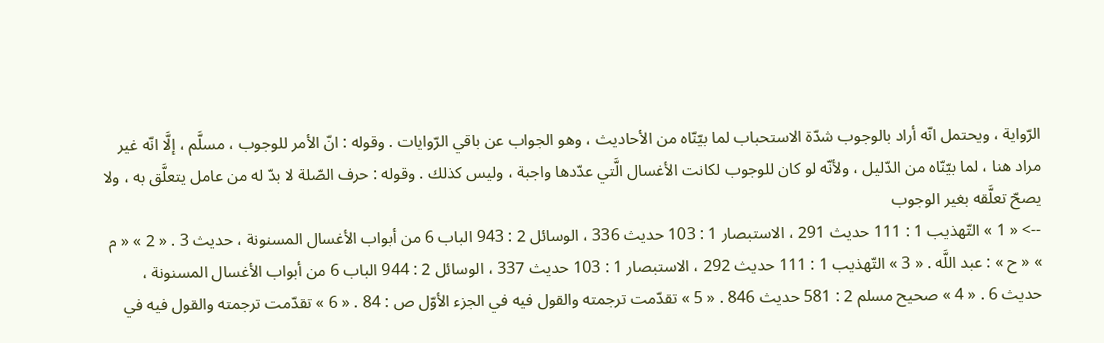الرّواية ، ويحتمل انّه أراد بالوجوب شدّة الاستحباب لما بيّنّاه من الأحاديث ، وهو الجواب عن باقي الرّوايات . وقوله : انّ الأمر للوجوب ، مسلَّم ، إلَّا انّه غير مراد هنا ، لما بيّنّاه من الدّليل ، ولأنّه لو كان للوجوب لكانت الأغسال الَّتي عدّدها واجبة ، وليس كذلك . وقوله : حرف الصّلة لا بدّ له من عامل يتعلَّق به ، ولا يصحّ تعلَّقه بغير الوجوب
--> « 1 » التّهذيب 1 : 111 حديث 291 ، الاستبصار 1 : 103 حديث 336 ، الوسائل 2 : 943 الباب 6 من أبواب الأغسال المسنونة ، حديث 3 . « 2 » « م » « ح » : عبد اللَّه . « 3 » التّهذيب 1 : 111 حديث 292 ، الاستبصار 1 : 103 حديث 337 ، الوسائل 2 : 944 الباب 6 من أبواب الأغسال المسنونة ، حديث 6 . « 4 » صحيح مسلم 2 : 581 حديث 846 . « 5 » تقدّمت ترجمته والقول فيه في الجزء الأوّل ص : 84 . « 6 » تقدّمت ترجمته والقول فيه في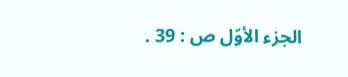الجزء الأوّل ص : 39 .